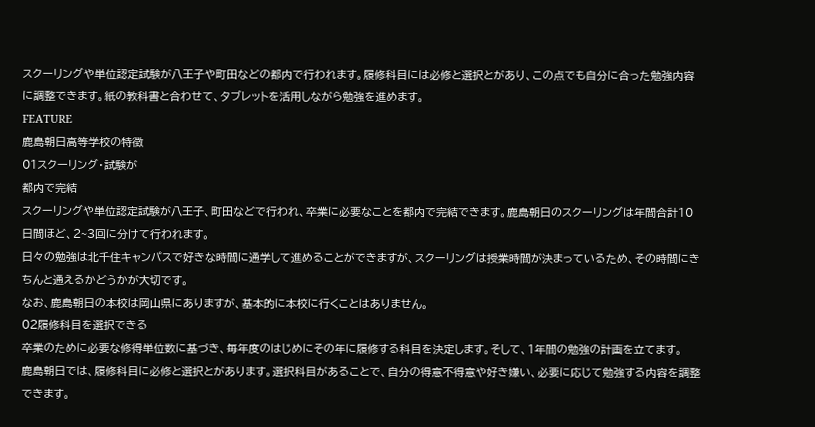スクーリングや単位認定試験が八王子や町田などの都内で行われます。履修科目には必修と選択とがあり、この点でも自分に合った勉強内容に調整できます。紙の教科書と合わせて、タブレットを活用しながら勉強を進めます。
FEATURE
鹿島朝日高等学校の特徴
01スクーリング・試験が
都内で完結
スクーリングや単位認定試験が八王子、町田などで行われ、卒業に必要なことを都内で完結できます。鹿島朝日のスクーリングは年間合計10日間ほど、2~3回に分けて行われます。
日々の勉強は北千住キャンパスで好きな時間に通学して進めることができますが、スクーリングは授業時間が決まっているため、その時間にきちんと通えるかどうかが大切です。
なお、鹿島朝日の本校は岡山県にありますが、基本的に本校に行くことはありません。
02履修科目を選択できる
卒業のために必要な修得単位数に基づき、毎年度のはじめにその年に履修する科目を決定します。そして、1年間の勉強の計画を立てます。
鹿島朝日では、履修科目に必修と選択とがあります。選択科目があることで、自分の得意不得意や好き嫌い、必要に応じて勉強する内容を調整できます。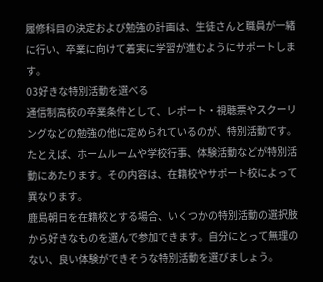履修科目の決定および勉強の計画は、生徒さんと職員が一緒に行い、卒業に向けて着実に学習が進むようにサポートします。
03好きな特別活動を選べる
通信制高校の卒業条件として、レポート・視聴票やスクーリングなどの勉強の他に定められているのが、特別活動です。たとえば、ホームルームや学校行事、体験活動などが特別活動にあたります。その内容は、在籍校やサポート校によって異なります。
鹿島朝日を在籍校とする場合、いくつかの特別活動の選択肢から好きなものを選んで参加できます。自分にとって無理のない、良い体験ができそうな特別活動を選びましょう。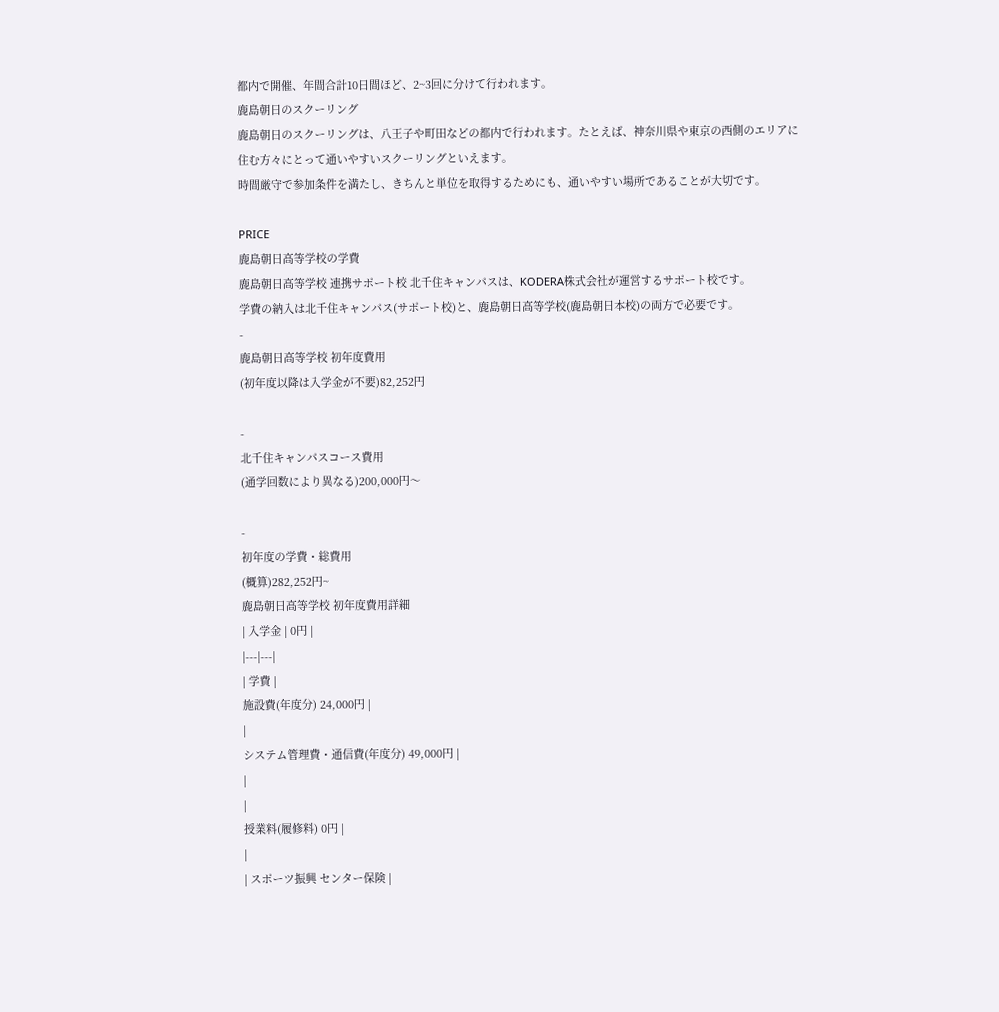都内で開催、年間合計10日間ほど、2~3回に分けて行われます。
鹿島朝日のスクーリング
鹿島朝日のスクーリングは、八王子や町田などの都内で行われます。たとえば、神奈川県や東京の西側のエリアに住む方々にとって通いやすいスクーリングといえます。
時間厳守で参加条件を満たし、きちんと単位を取得するためにも、通いやすい場所であることが大切です。

PRICE
鹿島朝日高等学校の学費
鹿島朝日高等学校 連携サポート校 北千住キャンパスは、KODERA株式会社が運営するサポート校です。
学費の納入は北千住キャンパス(サポート校)と、鹿島朝日高等学校(鹿島朝日本校)の両方で必要です。
-
鹿島朝日高等学校 初年度費用
(初年度以降は入学金が不要)82,252円

-
北千住キャンパスコース費用
(通学回数により異なる)200,000円〜

-
初年度の学費・総費用
(概算)282,252円~
鹿島朝日高等学校 初年度費用詳細
| 入学金 | 0円 |
|---|---|
| 学費 |
施設費(年度分) 24,000円 |
|
システム管理費・通信費(年度分) 49,000円 |
|
|
授業料(履修料) 0円 |
|
| スポーツ振興 センター保険 |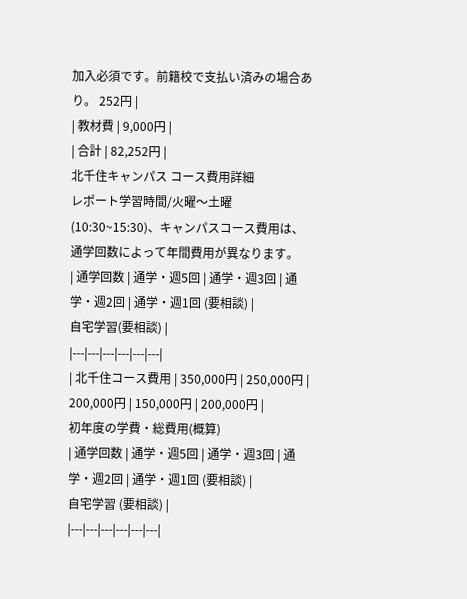加入必須です。前籍校で支払い済みの場合あり。 252円 |
| 教材費 | 9,000円 |
| 合計 | 82,252円 |
北千住キャンパス コース費用詳細
レポート学習時間/火曜〜土曜(10:30~15:30)、キャンパスコース費用は、通学回数によって年間費用が異なります。
| 通学回数 | 通学・週5回 | 通学・週3回 | 通学・週2回 | 通学・週1回 (要相談) |
自宅学習(要相談) |
|---|---|---|---|---|---|
| 北千住コース費用 | 350,000円 | 250,000円 | 200,000円 | 150,000円 | 200,000円 |
初年度の学費・総費用(概算)
| 通学回数 | 通学・週5回 | 通学・週3回 | 通学・週2回 | 通学・週1回 (要相談) |
自宅学習 (要相談) |
|---|---|---|---|---|---|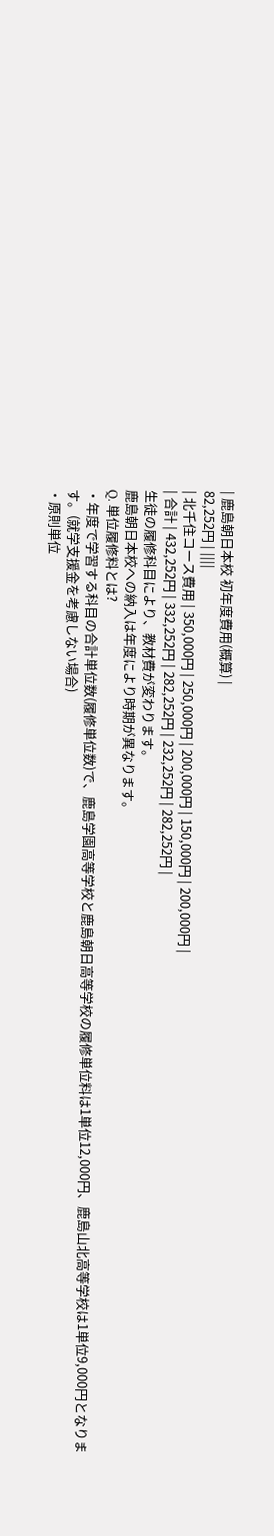| 鹿島朝日本校 初年度費用(概算) |
82,252円 | ||||
| 北千住コース費用 | 350,000円 | 250,000円 | 200,000円 | 150,000円 | 200,000円 |
| 合計 | 432,252円 | 332,252円 | 282,252円 | 232,252円 | 282,252円 |
生徒の履修科目により、教材費が変わります。
鹿島朝日本校への納入は年度により時期が異なります。
Q. 単位履修料とは?
・年度で学習する科目の合計単位数(履修単位数)で、鹿島学園高等学校と鹿島朝日高等学校の履修単位料は1単位12,000円、鹿島山北高等学校は1単位9,000円となります。(就学支援金を考慮しない場合)
・原則単位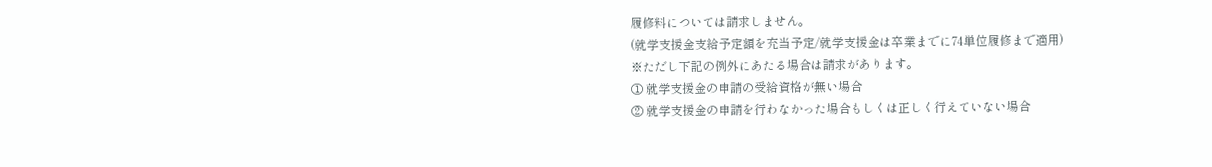履修料については請求しません。
(就学支援金支給予定額を充当予定/就学支援金は卒業までに74単位履修まで適用)
※ただし下記の例外にあたる場合は請求があります。
① 就学支援金の申請の受給資格が無い場合
② 就学支援金の申請を行わなかった場合もしくは正しく行えていない場合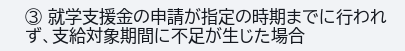③ 就学支援金の申請が指定の時期までに行われず、支給対象期間に不足が生じた場合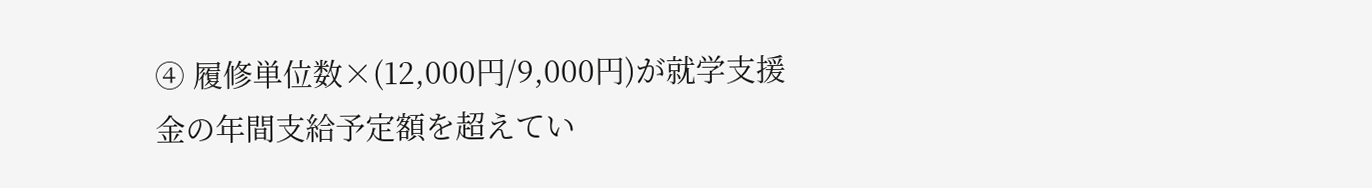④ 履修単位数×(12,000円/9,000円)が就学支援金の年間支給予定額を超えてい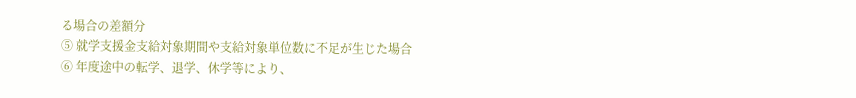る場合の差額分
⑤ 就学支援金支給対象期間や支給対象単位数に不足が生じた場合
⑥ 年度途中の転学、退学、休学等により、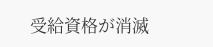受給資格が消滅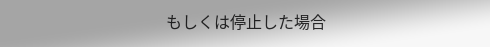もしくは停止した場合